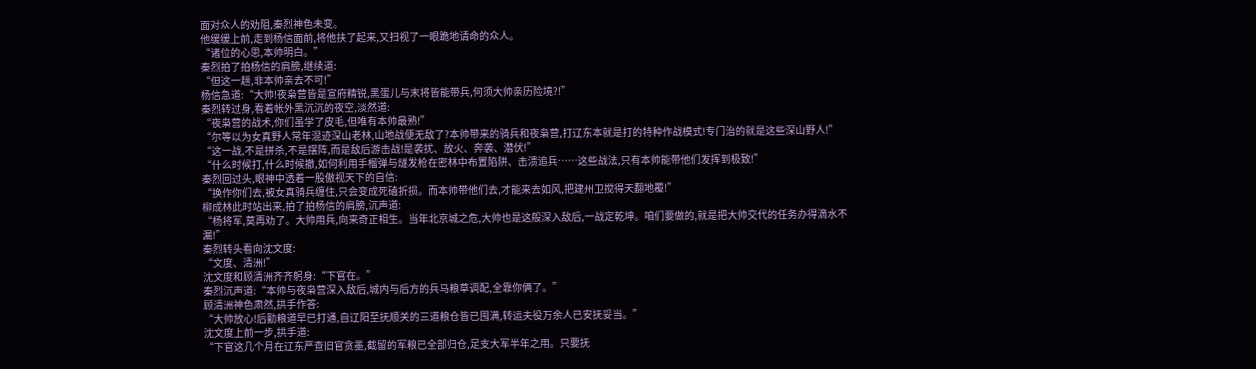面对众人的劝阻,秦烈神色未变。
他缓缓上前,走到杨信面前,将他扶了起来,又扫视了一眼跪地请命的众人。
“诸位的心思,本帅明白。”
秦烈拍了拍杨信的肩膀,继续道:
“但这一趟,非本帅亲去不可!”
杨信急道:“大帅!夜枭营皆是宣府精锐,黑蛋儿与末将皆能带兵,何须大帅亲历险境?!”
秦烈转过身,看着帐外黑沉沉的夜空,淡然道:
“夜枭营的战术,你们虽学了皮毛,但唯有本帅最熟!”
“尔等以为女真野人常年混迹深山老林,山地战便无敌了?本帅带来的骑兵和夜枭营,打辽东本就是打的特种作战模式!专门治的就是这些深山野人!”
“这一战,不是拼杀,不是摆阵,而是敌后游击战!是袭扰、放火、奔袭、潜伏!”
“什么时候打,什么时候撤,如何利用手榴弹与燧发枪在密林中布置陷阱、击溃追兵……这些战法,只有本帅能带他们发挥到极致!”
秦烈回过头,眼神中透着一股傲视天下的自信:
“换作你们去,被女真骑兵缠住,只会变成死磕折损。而本帅带他们去,才能来去如风,把建州卫搅得天翻地覆!”
柳成林此时站出来,拍了拍杨信的肩膀,沉声道:
“杨将军,莫再劝了。大帅用兵,向来奇正相生。当年北京城之危,大帅也是这般深入敌后,一战定乾坤。咱们要做的,就是把大帅交代的任务办得滴水不漏!”
秦烈转头看向沈文度:
“文度、清洲!”
沈文度和顾清洲齐齐躬身:“下官在。”
秦烈沉声道:“本帅与夜枭营深入敌后,城内与后方的兵马粮草调配,全靠你俩了。”
顾清洲神色肃然,拱手作答:
“大帅放心!后勤粮道早已打通,自辽阳至抚顺关的三道粮仓皆已囤满,转运夫役万余人已安抚妥当。”
沈文度上前一步,拱手道:
“下官这几个月在辽东严查旧官贪墨,截留的军粮已全部归仓,足支大军半年之用。只要抚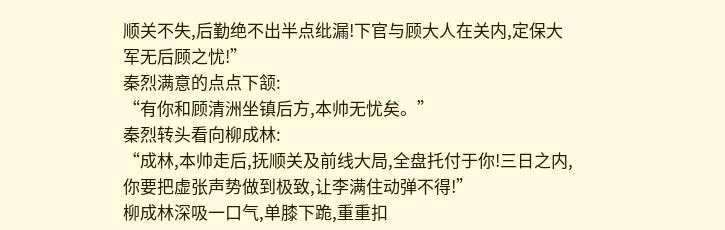顺关不失,后勤绝不出半点纰漏!下官与顾大人在关内,定保大军无后顾之忧!”
秦烈满意的点点下颔:
“有你和顾清洲坐镇后方,本帅无忧矣。”
秦烈转头看向柳成林:
“成林,本帅走后,抚顺关及前线大局,全盘托付于你!三日之内,你要把虚张声势做到极致,让李满住动弹不得!”
柳成林深吸一口气,单膝下跪,重重扣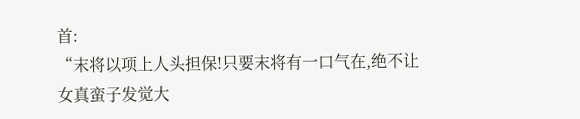首:
“末将以项上人头担保!只要末将有一口气在,绝不让女真蛮子发觉大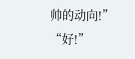帅的动向!”
“好!”